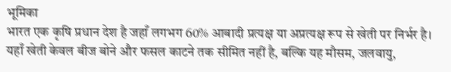भूमिका
भारत एक कृषि प्रधान देश है जहाँ लगभग 60% आबादी प्रत्यक्ष या अप्रत्यक्ष रूप से खेती पर निर्भर है। यहाँ खेती केवल बीज बोने और फसल काटने तक सीमित नहीं है, बल्कि यह मौसम, जलवायु,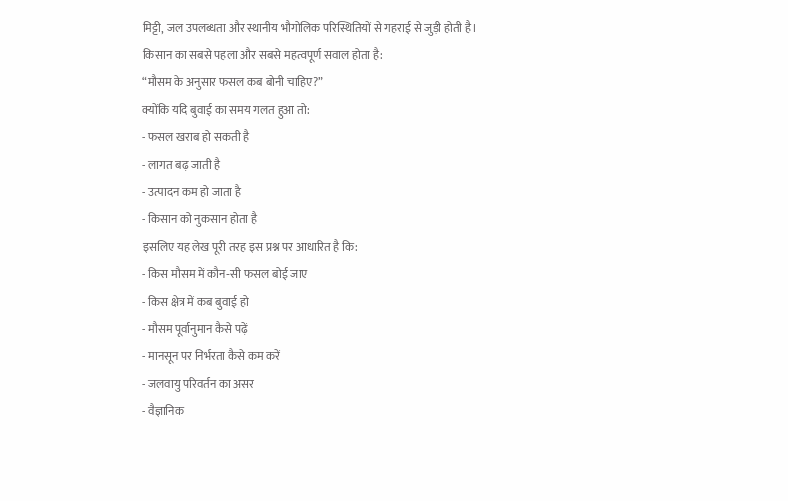मिट्टी, जल उपलब्धता और स्थानीय भौगोलिक परिस्थितियों से गहराई से जुड़ी होती है।
किसान का सबसे पहला और सबसे महत्वपूर्ण सवाल होता है:
“मौसम के अनुसार फसल कब बोनी चाहिए?”
क्योंकि यदि बुवाई का समय गलत हुआ तो:
- फसल खराब हो सकती है
- लागत बढ़ जाती है
- उत्पादन कम हो जाता है
- किसान को नुकसान होता है
इसलिए यह लेख पूरी तरह इस प्रश्न पर आधारित है कि:
- किस मौसम में कौन‑सी फसल बोई जाए
- किस क्षेत्र में कब बुवाई हो
- मौसम पूर्वानुमान कैसे पढ़ें
- मानसून पर निर्भरता कैसे कम करें
- जलवायु परिवर्तन का असर
- वैज्ञानिक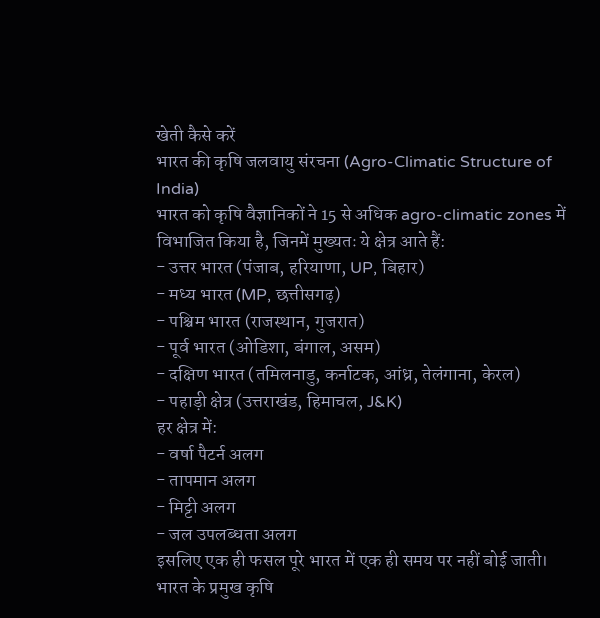खेती कैसे करें
भारत की कृषि जलवायु संरचना (Agro-Climatic Structure of India)
भारत को कृषि वैज्ञानिकों ने 15 से अधिक agro-climatic zones में विभाजित किया है, जिनमें मुख्यतः ये क्षेत्र आते हैं:
- उत्तर भारत (पंजाब, हरियाणा, UP, बिहार)
- मध्य भारत (MP, छत्तीसगढ़)
- पश्चिम भारत (राजस्थान, गुजरात)
- पूर्व भारत (ओडिशा, बंगाल, असम)
- दक्षिण भारत (तमिलनाडु, कर्नाटक, आंध्र, तेलंगाना, केरल)
- पहाड़ी क्षेत्र (उत्तराखंड, हिमाचल, J&K)
हर क्षेत्र में:
- वर्षा पैटर्न अलग
- तापमान अलग
- मिट्टी अलग
- जल उपलब्धता अलग
इसलिए एक ही फसल पूरे भारत में एक ही समय पर नहीं बोई जाती।
भारत के प्रमुख कृषि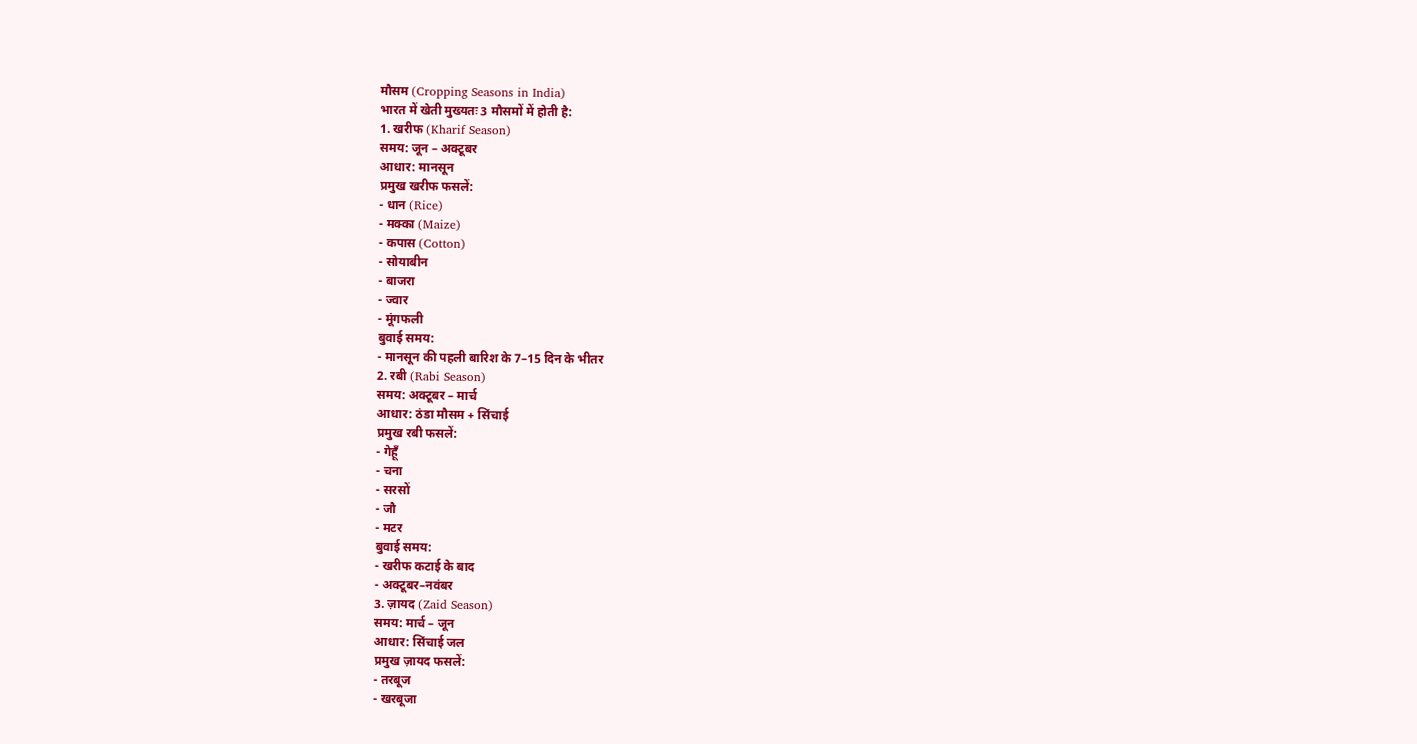मौसम (Cropping Seasons in India)
भारत में खेती मुख्यतः 3 मौसमों में होती है:
1. खरीफ (Kharif Season)
समय: जून – अक्टूबर
आधार: मानसून
प्रमुख खरीफ फसलें:
- धान (Rice)
- मक्का (Maize)
- कपास (Cotton)
- सोयाबीन
- बाजरा
- ज्वार
- मूंगफली
बुवाई समय:
- मानसून की पहली बारिश के 7–15 दिन के भीतर
2. रबी (Rabi Season)
समय: अक्टूबर – मार्च
आधार: ठंडा मौसम + सिंचाई
प्रमुख रबी फसलें:
- गेहूँ
- चना
- सरसों
- जौ
- मटर
बुवाई समय:
- खरीफ कटाई के बाद
- अक्टूबर–नवंबर
3. ज़ायद (Zaid Season)
समय: मार्च – जून
आधार: सिंचाई जल
प्रमुख ज़ायद फसलें:
- तरबूज
- खरबूजा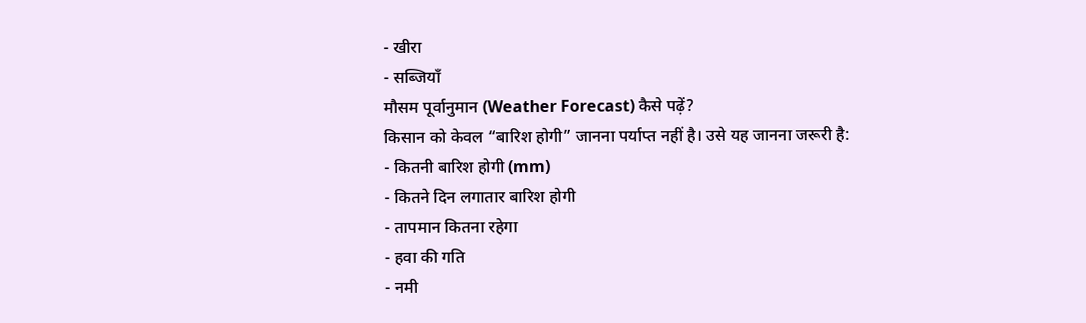- खीरा
- सब्जियाँ
मौसम पूर्वानुमान (Weather Forecast) कैसे पढ़ें?
किसान को केवल “बारिश होगी” जानना पर्याप्त नहीं है। उसे यह जानना जरूरी है:
- कितनी बारिश होगी (mm)
- कितने दिन लगातार बारिश होगी
- तापमान कितना रहेगा
- हवा की गति
- नमी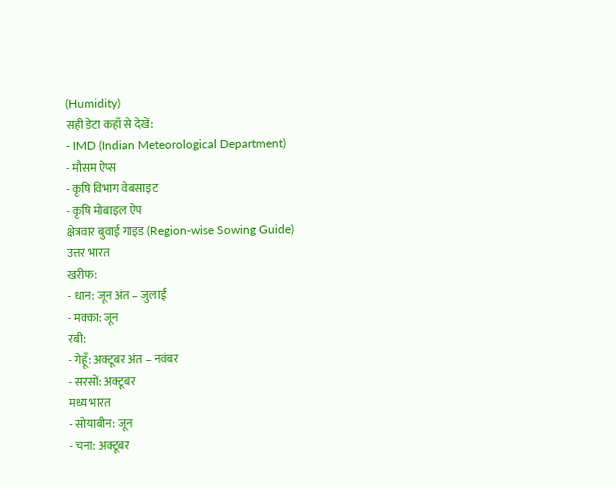(Humidity)
सही डेटा कहाँ से देखें:
- IMD (Indian Meteorological Department)
- मौसम ऐप्स
- कृषि विभाग वेबसाइट
- कृषि मोबाइल ऐप
क्षेत्रवार बुवाई गाइड (Region-wise Sowing Guide)
उत्तर भारत
खरीफ:
- धान: जून अंत – जुलाई
- मक्का: जून
रबी:
- गेहूँ: अक्टूबर अंत – नवंबर
- सरसों: अक्टूबर
मध्य भारत
- सोयाबीन: जून
- चना: अक्टूबर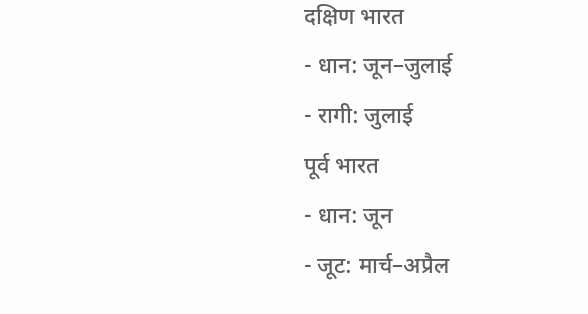दक्षिण भारत
- धान: जून–जुलाई
- रागी: जुलाई
पूर्व भारत
- धान: जून
- जूट: मार्च–अप्रैल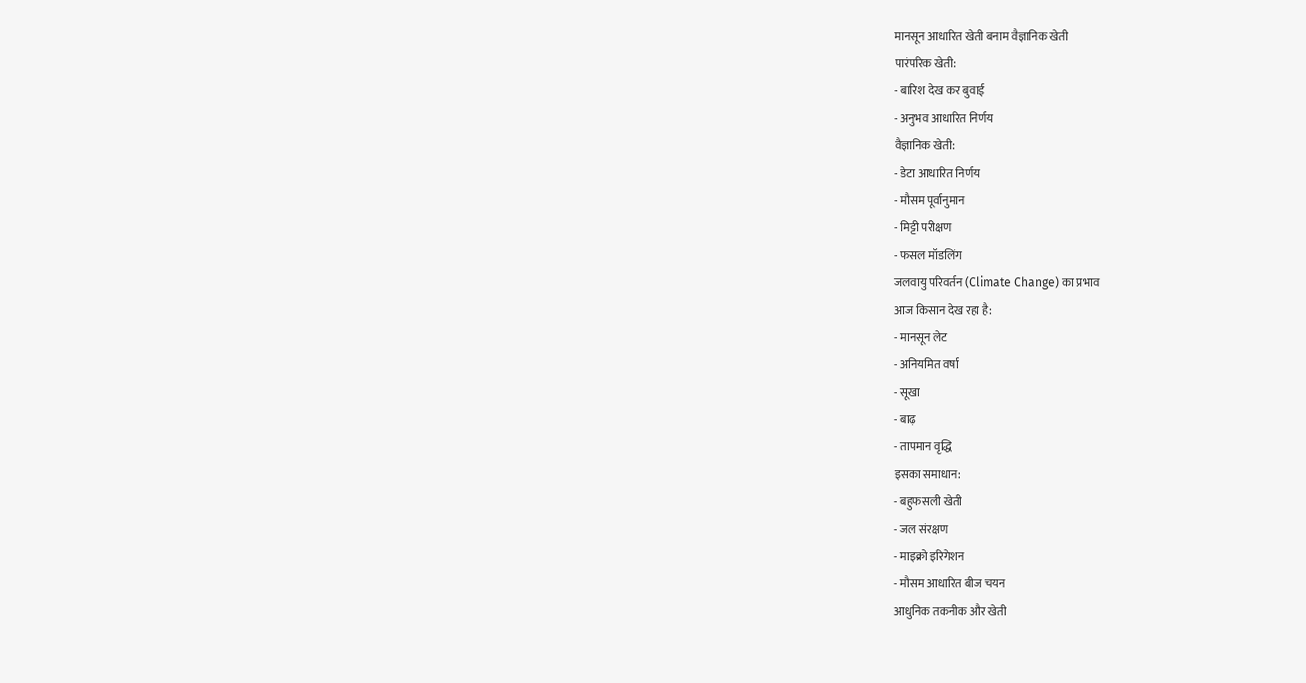मानसून आधारित खेती बनाम वैज्ञानिक खेती
पारंपरिक खेती:
- बारिश देख कर बुवाई
- अनुभव आधारित निर्णय
वैज्ञानिक खेती:
- डेटा आधारित निर्णय
- मौसम पूर्वानुमान
- मिट्टी परीक्षण
- फसल मॉडलिंग
जलवायु परिवर्तन (Climate Change) का प्रभाव
आज किसान देख रहा है:
- मानसून लेट
- अनियमित वर्षा
- सूखा
- बाढ़
- तापमान वृद्धि
इसका समाधान:
- बहुफसली खेती
- जल संरक्षण
- माइक्रो इरिगेशन
- मौसम आधारित बीज चयन
आधुनिक तकनीक और खेती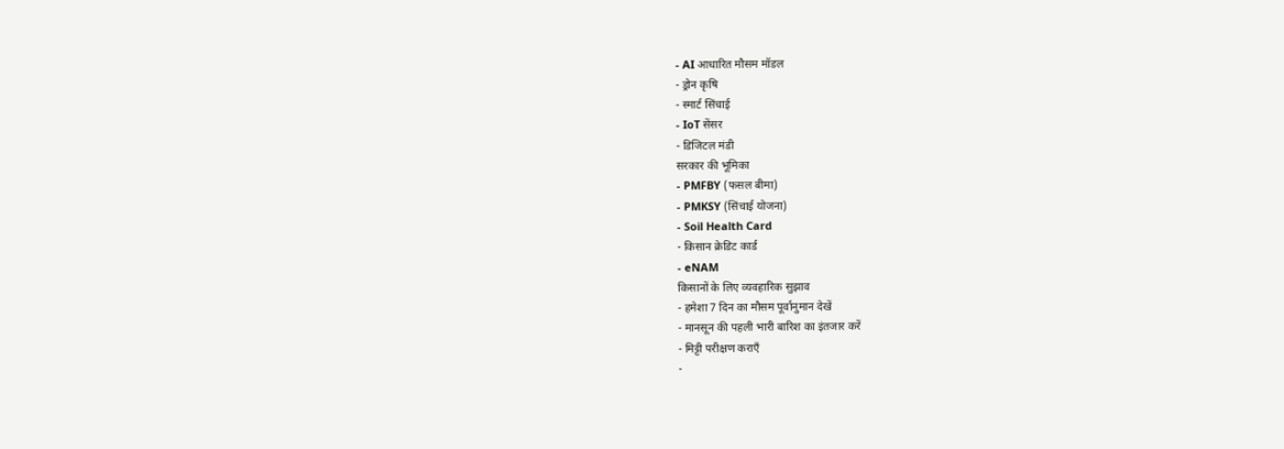- AI आधारित मौसम मॉडल
- ड्रोन कृषि
- स्मार्ट सिंचाई
- IoT सेंसर
- डिजिटल मंडी
सरकार की भूमिका
- PMFBY (फसल बीमा)
- PMKSY (सिंचाई योजना)
- Soil Health Card
- किसान क्रेडिट कार्ड
- eNAM
किसानों के लिए व्यवहारिक सुझाव
- हमेशा 7 दिन का मौसम पूर्वानुमान देखें
- मानसून की पहली भारी बारिश का इंतजार करें
- मिट्टी परीक्षण कराएँ
-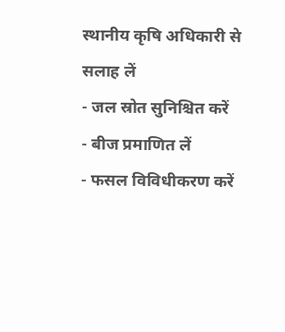स्थानीय कृषि अधिकारी से सलाह लें
- जल स्रोत सुनिश्चित करें
- बीज प्रमाणित लें
- फसल विविधीकरण करें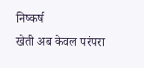निष्कर्ष
खेती अब केवल परंपरा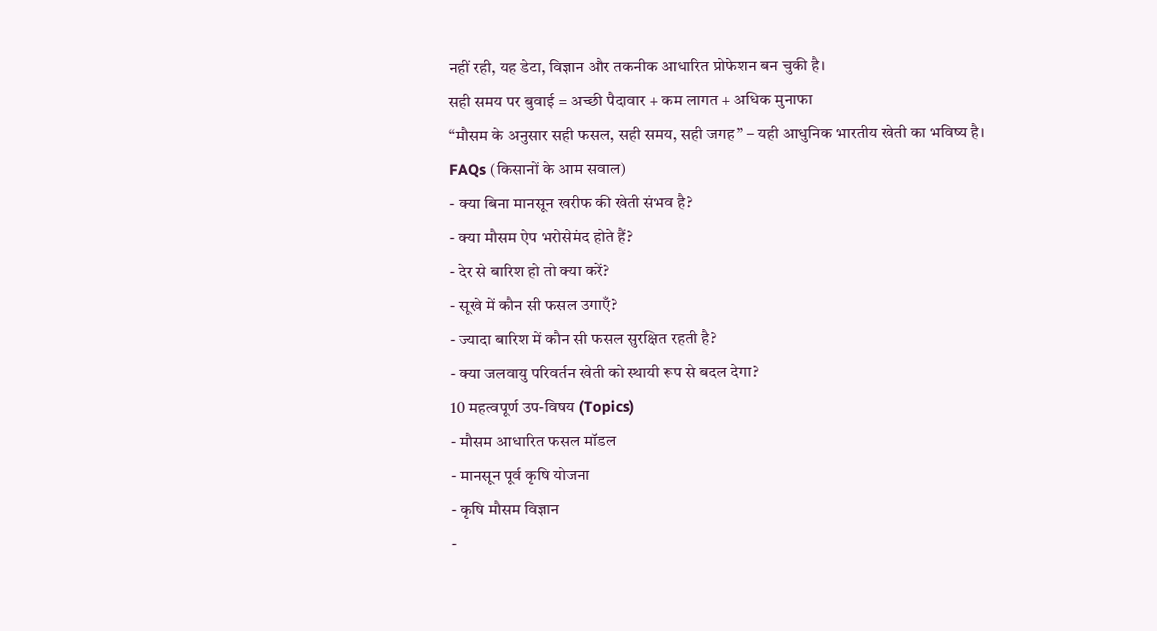नहीं रही, यह डेटा, विज्ञान और तकनीक आधारित प्रोफेशन बन चुकी है।
सही समय पर बुवाई = अच्छी पैदावार + कम लागत + अधिक मुनाफा
“मौसम के अनुसार सही फसल, सही समय, सही जगह” – यही आधुनिक भारतीय खेती का भविष्य है।
FAQs (किसानों के आम सवाल)
- क्या बिना मानसून खरीफ की खेती संभव है?
- क्या मौसम ऐप भरोसेमंद होते हैं?
- देर से बारिश हो तो क्या करें?
- सूखे में कौन सी फसल उगाएँ?
- ज्यादा बारिश में कौन सी फसल सुरक्षित रहती है?
- क्या जलवायु परिवर्तन खेती को स्थायी रूप से बदल देगा?
10 महत्वपूर्ण उप-विषय (Topics)
- मौसम आधारित फसल मॉडल
- मानसून पूर्व कृषि योजना
- कृषि मौसम विज्ञान
-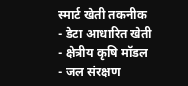स्मार्ट खेती तकनीक
- डेटा आधारित खेती
- क्षेत्रीय कृषि मॉडल
- जल संरक्षण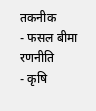तकनीक
- फसल बीमा रणनीति
- कृषि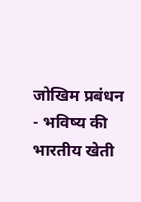जोखिम प्रबंधन
- भविष्य की भारतीय खेती